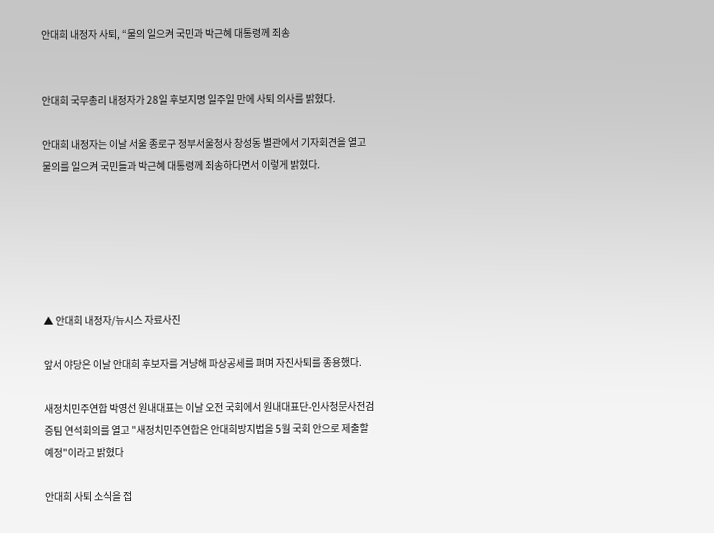안대희 내정자 사퇴, “물의 일으켜 국민과 박근혜 대통령께 죄송


안대희 국무총리 내정자가 28일 후보지명 일주일 만에 사퇴 의사를 밝혔다.

안대희 내정자는 이날 서울 종로구 정부서울청사 창성동 별관에서 기자회견을 열고 물의를 일으켜 국민들과 박근혜 대통령께 죄송하다면서 이렇게 밝혔다.






▲ 안대희 내정자/뉴시스 자료사진

앞서 야당은 이날 안대희 후보자를 겨냥해 파상공세를 펴며 자진사퇴를 종용했다.

새정치민주연합 박영선 원내대표는 이날 오전 국회에서 원내대표단-인사청문사전검증팀 연석회의를 열고 "새정치민주연합은 안대희방지법을 5월 국회 안으로 제출할 예정"이라고 밝혔다

안대희 사퇴 소식을 접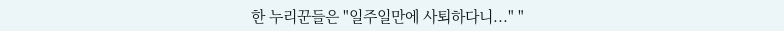한 누리꾼들은 "일주일만에 사퇴하다니..." "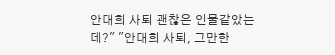안대희 사퇴 괜찮은 인물같았는데?" "안대희 사퇴, 그만한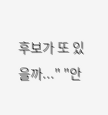후보가 또 있을까..." "안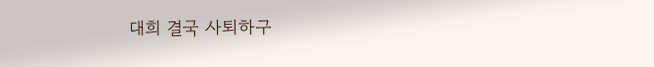대희 결국 사퇴하구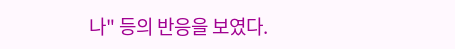나" 등의 반응을 보였다.